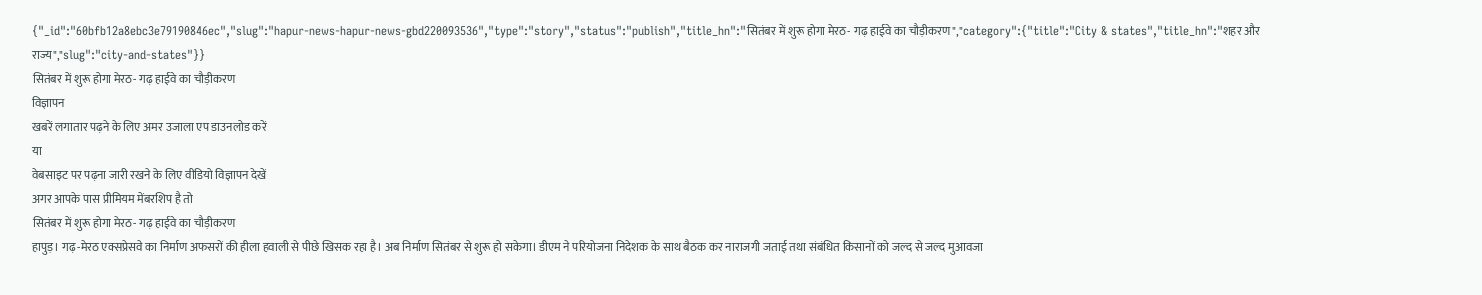{"_id":"60bfb12a8ebc3e79190846ec","slug":"hapur-news-hapur-news-gbd220093536","type":"story","status":"publish","title_hn":"सितंबर में शुरू होगा मेरठ- गढ़ हाईवे का चौड़ीकरण","category":{"title":"City & states","title_hn":"शहर और राज्य","slug":"city-and-states"}}
सितंबर में शुरू होगा मेरठ- गढ़ हाईवे का चौड़ीकरण
विज्ञापन
खबरें लगातार पढ़ने के लिए अमर उजाला एप डाउनलोड करें
या
वेबसाइट पर पढ़ना जारी रखने के लिए वीडियो विज्ञापन देखें
अगर आपके पास प्रीमियम मेंबरशिप है तो
सितंबर में शुरू होगा मेरठ- गढ़ हाईवे का चौड़ीकरण
हापुड़। गढ़-मेरठ एक्सप्रेसवे का निर्माण अफसरों की हीला हवाली से पीछे खिसक रहा है। अब निर्माण सितंबर से शुरू हो सकेगा। डीएम ने परियोजना निदेशक के साथ बैठक कर नाराजगी जताई तथा संबंधित किसानों को जल्द से जल्द मुआवजा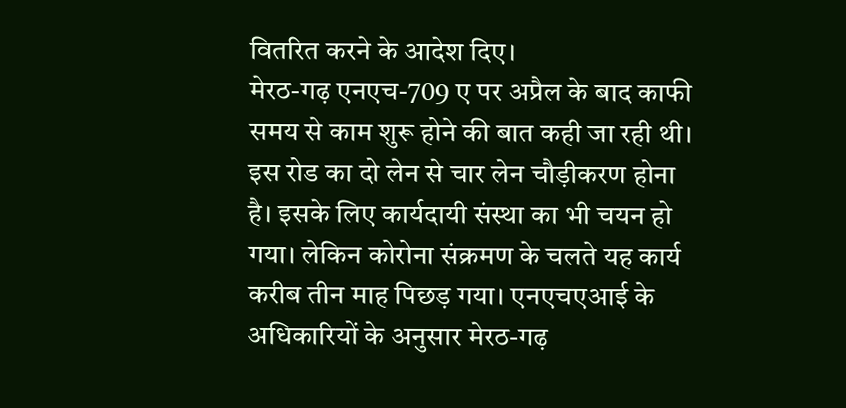वितरित करने के आदेश दिए।
मेरठ-गढ़ एनएच-709 ए पर अप्रैल के बाद काफी समय से काम शुरू होने की बात कही जा रही थी। इस रोड का दो लेन से चार लेन चौड़ीकरण होना है। इसके लिए कार्यदायी संस्था का भी चयन हो गया। लेकिन कोरोना संक्रमण के चलते यह कार्य करीब तीन माह पिछड़ गया। एनएचएआई के अधिकारियों के अनुसार मेरठ-गढ़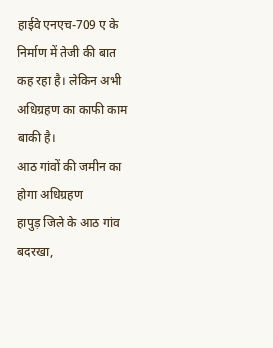हाईवे एनएच-709 ए के निर्माण में तेजी की बात कह रहा है। लेकिन अभी अधिग्रहण का काफी काम बाकी है।
आठ गांवों की जमीन का होगा अधिग्रहण
हापुड़ जिले के आठ गांव बदरखा,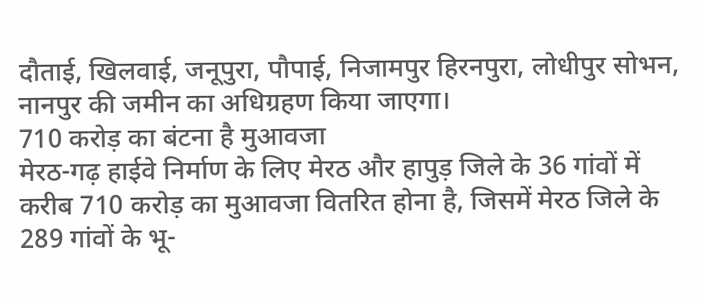दौताई, खिलवाई, जनूपुरा, पौपाई, निजामपुर हिरनपुरा, लोधीपुर सोभन, नानपुर की जमीन का अधिग्रहण किया जाएगा।
710 करोड़ का बंटना है मुआवजा
मेरठ-गढ़ हाईवे निर्माण के लिए मेरठ और हापुड़ जिले के 36 गांवों में करीब 710 करोड़ का मुआवजा वितरित होना है, जिसमें मेरठ जिले के 289 गांवों के भू-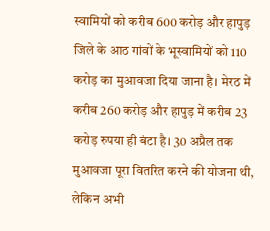स्वामियों को करीब 600 करोड़ और हापुड़ जिले के आठ गांवों के भूस्वामियों को 110 करोड़ का मुआवजा दिया जाना है। मेरठ में करीब 260 करोड़ और हापुड़ में करीब 23 करोड़ रुपया ही बंटा है। 30 अप्रैल तक मुआवजा पूरा वितरित करने की योजना थी, लेकिन अभी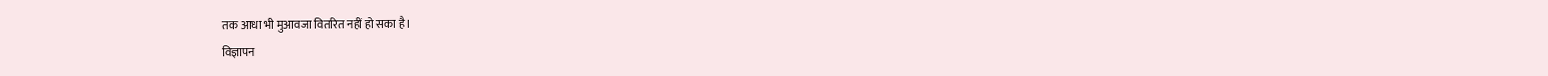तक आधा भी मुआवजा वितरित नहीं हो सका है।
विज्ञापन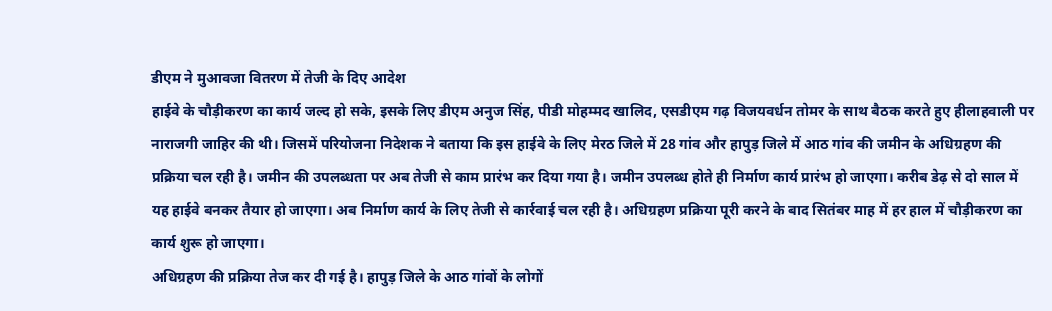डीएम ने मुआवजा वितरण में तेजी के दिए आदेश
हाईवे के चौड़ीकरण का कार्य जल्द हो सके, इसके लिए डीएम अनुज सिंह, पीडी मोहम्मद खालिद, एसडीएम गढ़ विजयवर्धन तोमर के साथ बैठक करते हुए हीलाहवाली पर नाराजगी जाहिर की थी। जिसमें परियोजना निदेशक ने बताया कि इस हाईवे के लिए मेरठ जिले में 28 गांव और हापुड़ जिले में आठ गांव की जमीन के अधिग्रहण की प्रक्रिया चल रही है। जमीन की उपलब्धता पर अब तेजी से काम प्रारंभ कर दिया गया है। जमीन उपलब्ध होते ही निर्माण कार्य प्रारंभ हो जाएगा। करीब डेढ़ से दो साल में यह हाईवे बनकर तैयार हो जाएगा। अब निर्माण कार्य के लिए तेजी से कार्रवाई चल रही है। अधिग्रहण प्रक्रिया पूरी करने के बाद सितंबर माह में हर हाल में चौड़ीकरण का कार्य शुरू हो जाएगा।
अधिग्रहण की प्रक्रिया तेज कर दी गई है। हापुड़ जिले के आठ गांवों के लोगों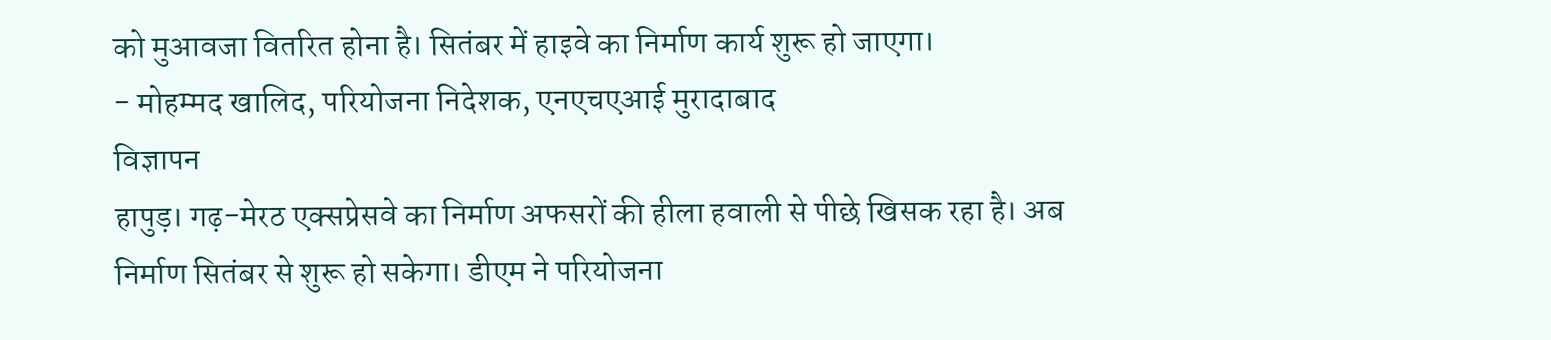को मुआवजा वितरित होना है। सितंबर में हाइवे का निर्माण कार्य शुरू हो जाएगा।
- मोहम्मद खालिद, परियोजना निदेशक, एनएचएआई मुरादाबाद
विज्ञापन
हापुड़। गढ़-मेरठ एक्सप्रेसवे का निर्माण अफसरों की हीला हवाली से पीछे खिसक रहा है। अब निर्माण सितंबर से शुरू हो सकेगा। डीएम ने परियोजना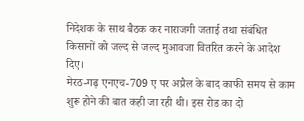निदेशक के साथ बैठक कर नाराजगी जताई तथा संबंधित किसानों को जल्द से जल्द मुआवजा वितरित करने के आदेश दिए।
मेरठ-गढ़ एनएच-709 ए पर अप्रैल के बाद काफी समय से काम शुरू होने की बात कही जा रही थी। इस रोड का दो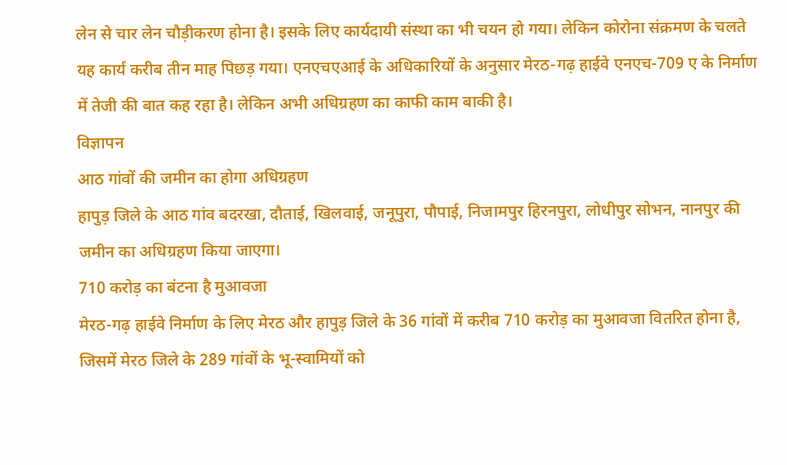लेन से चार लेन चौड़ीकरण होना है। इसके लिए कार्यदायी संस्था का भी चयन हो गया। लेकिन कोरोना संक्रमण के चलते यह कार्य करीब तीन माह पिछड़ गया। एनएचएआई के अधिकारियों के अनुसार मेरठ-गढ़ हाईवे एनएच-709 ए के निर्माण में तेजी की बात कह रहा है। लेकिन अभी अधिग्रहण का काफी काम बाकी है।
विज्ञापन
आठ गांवों की जमीन का होगा अधिग्रहण
हापुड़ जिले के आठ गांव बदरखा, दौताई, खिलवाई, जनूपुरा, पौपाई, निजामपुर हिरनपुरा, लोधीपुर सोभन, नानपुर की जमीन का अधिग्रहण किया जाएगा।
710 करोड़ का बंटना है मुआवजा
मेरठ-गढ़ हाईवे निर्माण के लिए मेरठ और हापुड़ जिले के 36 गांवों में करीब 710 करोड़ का मुआवजा वितरित होना है, जिसमें मेरठ जिले के 289 गांवों के भू-स्वामियों को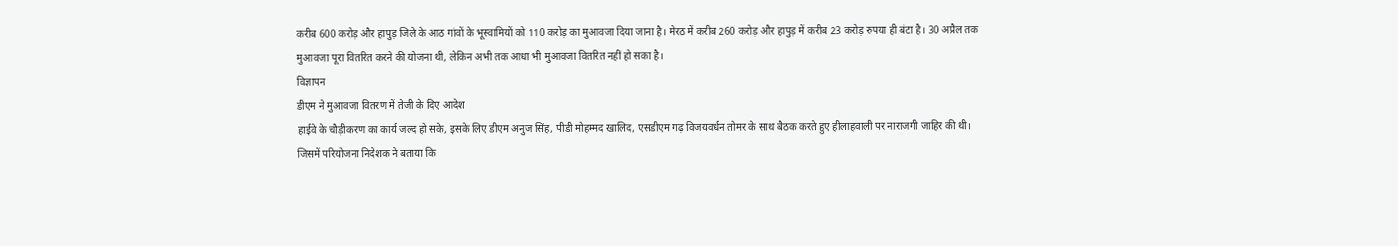करीब 600 करोड़ और हापुड़ जिले के आठ गांवों के भूस्वामियों को 110 करोड़ का मुआवजा दिया जाना है। मेरठ में करीब 260 करोड़ और हापुड़ में करीब 23 करोड़ रुपया ही बंटा है। 30 अप्रैल तक मुआवजा पूरा वितरित करने की योजना थी, लेकिन अभी तक आधा भी मुआवजा वितरित नहीं हो सका है।
विज्ञापन
डीएम ने मुआवजा वितरण में तेजी के दिए आदेश
हाईवे के चौड़ीकरण का कार्य जल्द हो सके, इसके लिए डीएम अनुज सिंह, पीडी मोहम्मद खालिद, एसडीएम गढ़ विजयवर्धन तोमर के साथ बैठक करते हुए हीलाहवाली पर नाराजगी जाहिर की थी। जिसमें परियोजना निदेशक ने बताया कि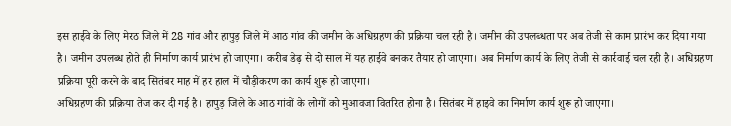इस हाईवे के लिए मेरठ जिले में 28 गांव और हापुड़ जिले में आठ गांव की जमीन के अधिग्रहण की प्रक्रिया चल रही है। जमीन की उपलब्धता पर अब तेजी से काम प्रारंभ कर दिया गया है। जमीन उपलब्ध होते ही निर्माण कार्य प्रारंभ हो जाएगा। करीब डेढ़ से दो साल में यह हाईवे बनकर तैयार हो जाएगा। अब निर्माण कार्य के लिए तेजी से कार्रवाई चल रही है। अधिग्रहण प्रक्रिया पूरी करने के बाद सितंबर माह में हर हाल में चौड़ीकरण का कार्य शुरू हो जाएगा।
अधिग्रहण की प्रक्रिया तेज कर दी गई है। हापुड़ जिले के आठ गांवों के लोगों को मुआवजा वितरित होना है। सितंबर में हाइवे का निर्माण कार्य शुरू हो जाएगा।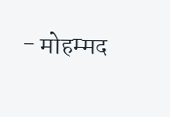- मोहम्मद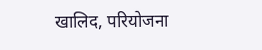खालिद, परियोजना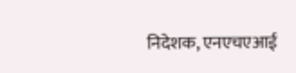निदेशक, एनएचएआई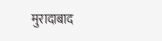मुरादाबाद